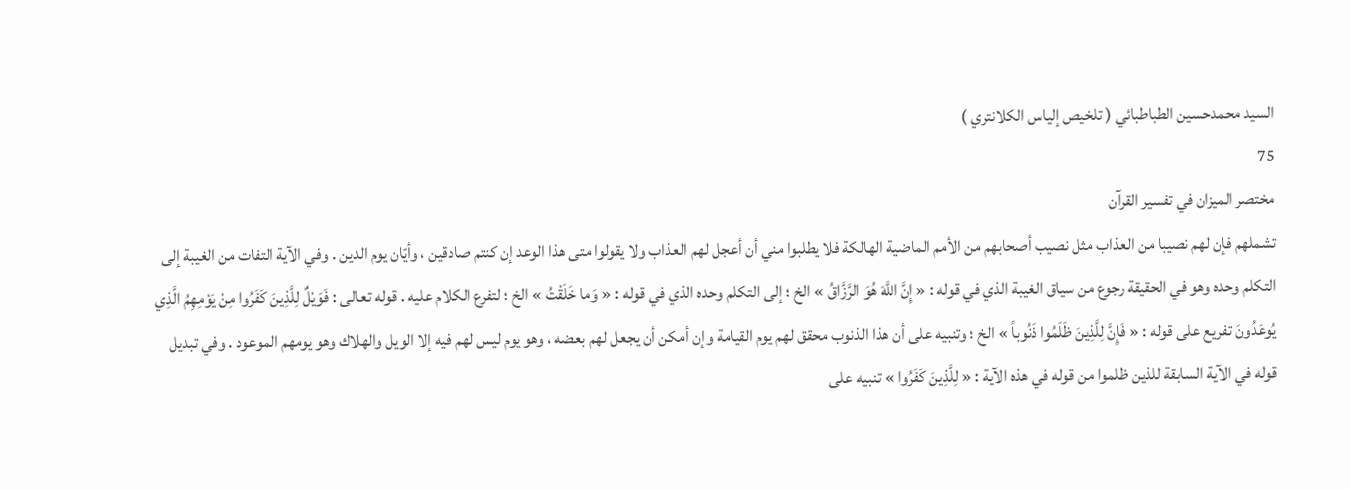السيد محمدحسين الطباطبائي ( تلخيص إلياس الكلانتري )
75
مختصر الميزان في تفسير القرآن
تشملهم فإن لهم نصيبا من العذاب مثل نصيب أصحابهم من الأمم الماضية الهالكة فلا يطلبوا مني أن أعجل لهم العذاب ولا يقولوا متى هذا الوعد إن كنتم صادقين ، وأيّان يوم الدين . وفي الآية التفات من الغيبة إلى التكلم وحده وهو في الحقيقة رجوع من سياق الغيبة الذي في قوله : « إِنَّ اللَّهَ هُوَ الرَّزَّاقُ » الخ ؛ إلى التكلم وحده الذي في قوله : « وَما خَلَقْتُ » الخ ؛ لتفرع الكلام عليه . قوله تعالى : فَوَيْلٌ لِلَّذِينَ كَفَرُوا مِنْ يَوْمِهِمُ الَّذِي يُوعَدُونَ تفريع على قوله : « فَإِنَّ لِلَّذِينَ ظَلَمُوا ذَنُوباً » الخ ؛ وتنبيه على أن هذا الذنوب محقق لهم يوم القيامة وإن أمكن أن يجعل لهم بعضه ، وهو يوم ليس لهم فيه إلا الويل والهلاك وهو يومهم الموعود . وفي تبديل قوله في الآية السابقة للذين ظلموا من قوله في هذه الآية : « لِلَّذِينَ كَفَرُوا » تنبيه على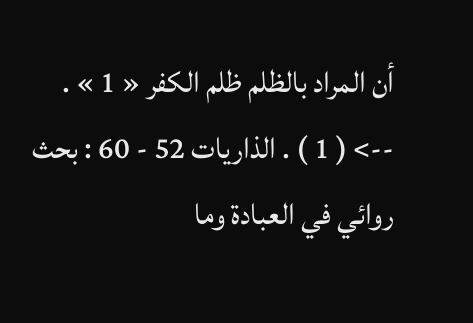أن المراد بالظلم ظلم الكفر « 1 » .
--> ( 1 ) . الذاريات 52 - 60 : بحث روائي في العبادة وما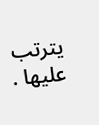يترتب عليها .